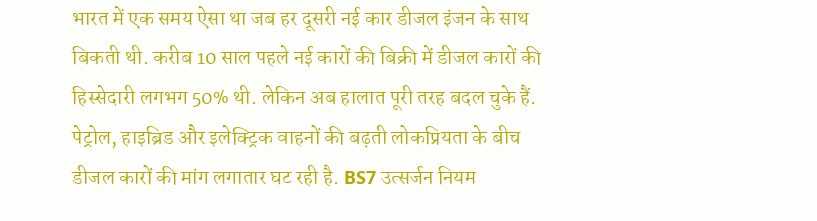भारत में एक समय ऐसा था जब हर दूसरी नई कार डीजल इंजन के साथ बिकती थी. करीब 10 साल पहले नई कारों की बिक्री में डीजल कारों की हिस्सेदारी लगभग 50% थी. लेकिन अब हालात पूरी तरह बदल चुके हैं. पेट्रोल, हाइब्रिड और इलेक्ट्रिक वाहनों की बढ़ती लोकप्रियता के बीच डीजल कारों की मांग लगातार घट रही है. BS7 उत्सर्जन नियम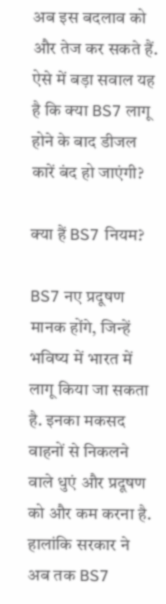अब इस बदलाव को और तेज कर सकते हैं. ऐसे में बड़ा सवाल यह है कि क्या BS7 लागू होने के बाद डीजल कारें बंद हो जाएंगी?

क्या हैं BS7 नियम?

BS7 नए प्रदूषण मानक होंगे, जिन्हें भविष्य में भारत में लागू किया जा सकता है. इनका मकसद वाहनों से निकलने वाले धुएं और प्रदूषण को और कम करना है. हालांकि सरकार ने अब तक BS7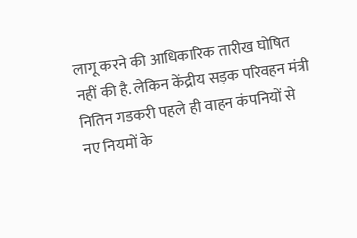लागू करने की आधिकारिक तारीख घोषित नहीं की है. लेकिन केंद्रीय सड़क परिवहन मंत्री नितिन गडकरी पहले ही वाहन कंपनियों से नए नियमों के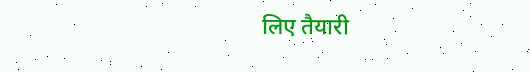लिए तैयारी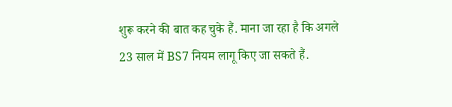शुरू करने की बात कह चुके हैं. माना जा रहा है कि अगले 23 साल में BS7 नियम लागू किए जा सकते हैं.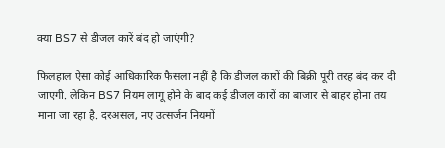क्या BS7 से डीजल कारें बंद हो जाएंगी?

फिलहाल ऐसा कोई आधिकारिक फैसला नहीं है कि डीजल कारों की बिक्री पूरी तरह बंद कर दी जाएगी. लेकिन BS7 नियम लागू होने के बाद कई डीजल कारों का बाजार से बाहर होना तय माना जा रहा है. दरअसल, नए उत्सर्जन नियमों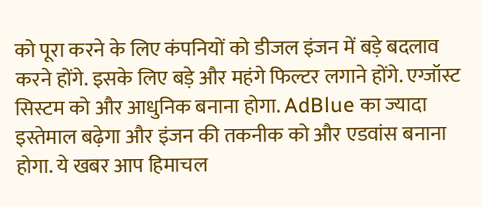को पूरा करने के लिए कंपनियों को डीजल इंजन में बड़े बदलाव करने होंगे. इसके लिए बड़े और महंगे फिल्टर लगाने होंगे. एग्जॉस्ट सिस्टम को और आधुनिक बनाना होगा. AdBlue का ज्यादा इस्तेमाल बढ़ेगा और इंजन की तकनीक को और एडवांस बनाना होगा. ये खबर आप हिमाचल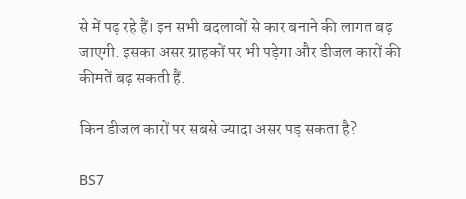से में पढ़ रहे हैं। इन सभी बदलावों से कार बनाने की लागत बढ़ जाएगी. इसका असर ग्राहकों पर भी पड़ेगा और डीजल कारों की कीमतें बढ़ सकती हैं.

किन डीजल कारों पर सबसे ज्यादा असर पड़ सकता है?

BS7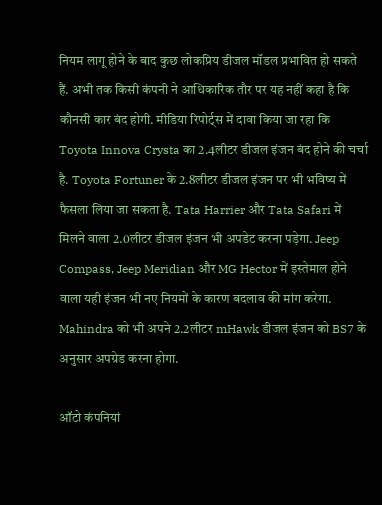नियम लागू होने के बाद कुछ लोकप्रिय डीजल मॉडल प्रभावित हो सकते हैं. अभी तक किसी कंपनी ने आधिकारिक तौर पर यह नहीं कहा है कि कौनसी कार बंद होगी. मीडिया रिपोर्ट्स में दावा किया जा रहा कि Toyota Innova Crysta का 2.4लीटर डीजल इंजन बंद होने की चर्चा है. Toyota Fortuner के 2.8लीटर डीजल इंजन पर भी भविष्य में फैसला लिया जा सकता है. Tata Harrier और Tata Safari में मिलने वाला 2.0लीटर डीजल इंजन भी अपडेट करना पड़ेगा. Jeep Compass, Jeep Meridian और MG Hector में इस्तेमाल होने वाला यही इंजन भी नए नियमों के कारण बदलाव की मांग करेगा. Mahindra को भी अपने 2.2लीटर mHawk डीजल इंजन को BS7 के अनुसार अपग्रेड करना होगा.

ऑटो कंपनियां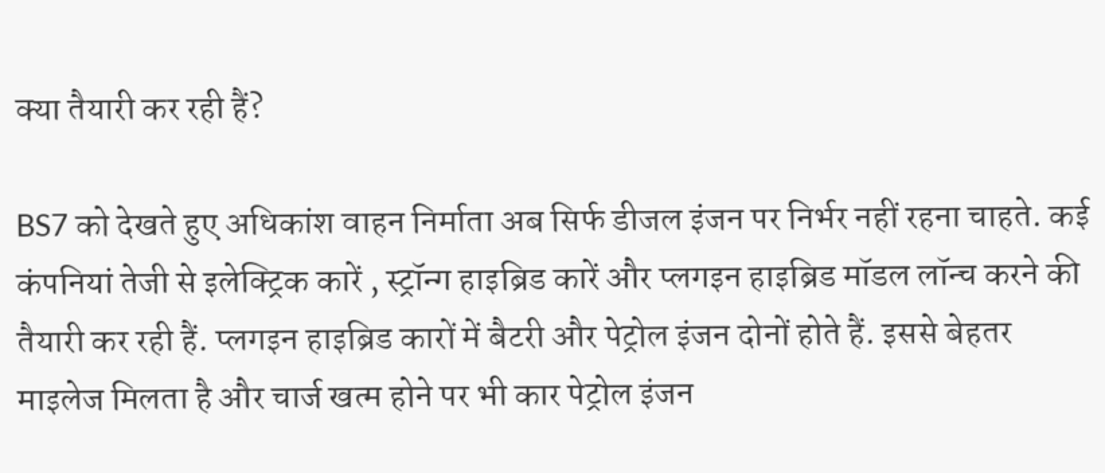क्या तैयारी कर रही हैं?

BS7 को देखते हुए अधिकांश वाहन निर्माता अब सिर्फ डीजल इंजन पर निर्भर नहीं रहना चाहते. कई कंपनियां तेजी से इलेक्ट्रिक कारें , स्ट्रॉन्ग हाइब्रिड कारें और प्लगइन हाइब्रिड मॉडल लॉन्च करने की तैयारी कर रही हैं. प्लगइन हाइब्रिड कारों में बैटरी और पेट्रोल इंजन दोनों होते हैं. इससे बेहतर माइलेज मिलता है और चार्ज खत्म होने पर भी कार पेट्रोल इंजन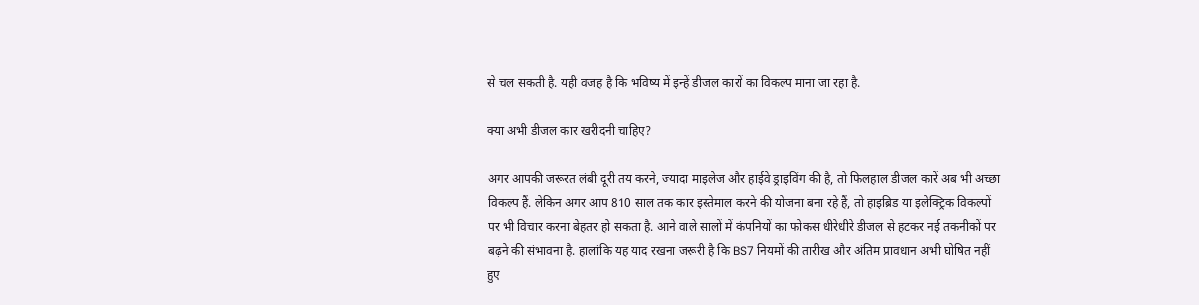से चल सकती है. यही वजह है कि भविष्य में इन्हें डीजल कारों का विकल्प माना जा रहा है.

क्या अभी डीजल कार खरीदनी चाहिए?

अगर आपकी जरूरत लंबी दूरी तय करने, ज्यादा माइलेज और हाईवे ड्राइविंग की है, तो फिलहाल डीजल कारें अब भी अच्छा विकल्प हैं. लेकिन अगर आप 810 साल तक कार इस्तेमाल करने की योजना बना रहे हैं, तो हाइब्रिड या इलेक्ट्रिक विकल्पों पर भी विचार करना बेहतर हो सकता है. आने वाले सालों में कंपनियों का फोकस धीरेधीरे डीजल से हटकर नई तकनीकों पर बढ़ने की संभावना है. हालांकि यह याद रखना जरूरी है कि BS7 नियमों की तारीख और अंतिम प्रावधान अभी घोषित नहीं हुए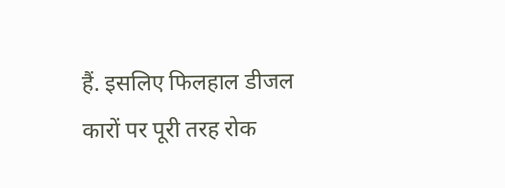हैं. इसलिए फिलहाल डीजल कारों पर पूरी तरह रोक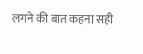लगने की बात कहना सही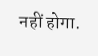नहीं होगा.